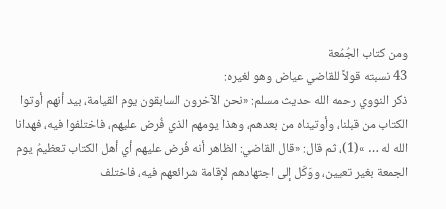ومن كتاب الجُمُعة
43 نسبته قولاً للقاضي عياض وهو لغيره:
ذكر النووي رحمه الله حديث مسلم: «نحن الآخرون السابقون يوم القيامة، بيد أنهم أوتوا الكتاب من قبلنا، وأوتيناه من بعدهم، وهذا يومهم الذي فُرض عليهم، فاختلفوا فيه، فهدانا الله له … »(1)، ثم قال: «قال القاضي: الظاهر أنه فُرض عليهم أي أهل الكتاب تعظيمُ يوم الجمعة بغير تعيين، ووَكَل إلى اجتهادهم لإقامة شرائعهم فيه، فاختلف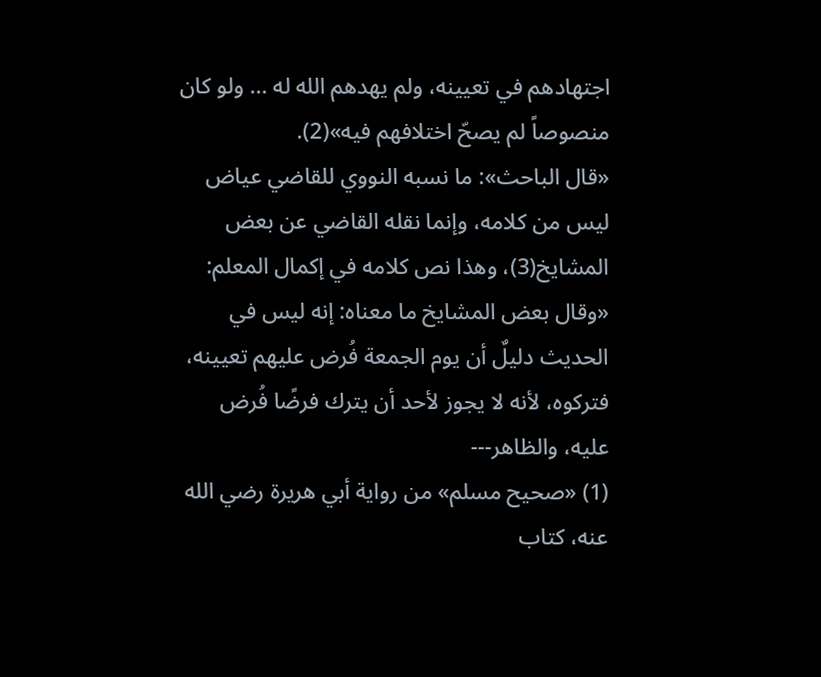اجتهادهم في تعيينه، ولم يهدهم الله له … ولو كان منصوصاً لم يصحّ اختلافهم فيه»(2).
«قال الباحث»: ما نسبه النووي للقاضي عياض ليس من كلامه، وإنما نقله القاضي عن بعض المشايخ(3)، وهذا نص كلامه في إكمال المعلم: «وقال بعض المشايخ ما معناه: إنه ليس في الحديث دليلٌ أن يوم الجمعة فُرض عليهم تعيينه، فتركوه، لأنه لا يجوز لأحد أن يترك فرضًا فُرض عليه، والظاهر---
(1) «صحيح مسلم» من رواية أبي هريرة رضي الله عنه، كتاب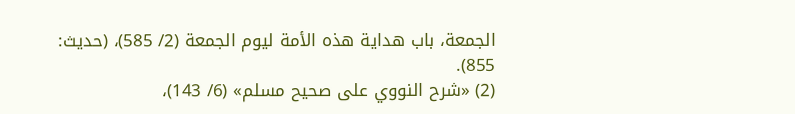الجمعة، باب هداية هذه الأمة ليوم الجمعة (2/ 585)، (حديث: 855).
(2) «شرح النووي على صحيح مسلم» (6/ 143)،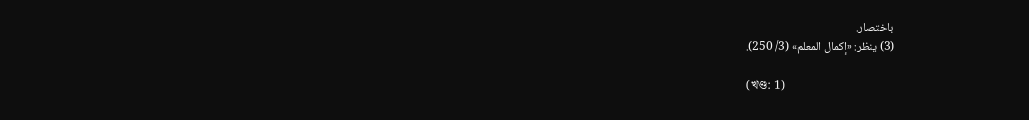باختصار.
(3) ينظر: «إكمال المعلم» (3/ 250).

(খণ্ড: 1)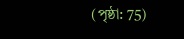(পৃষ্ঠা: 75)